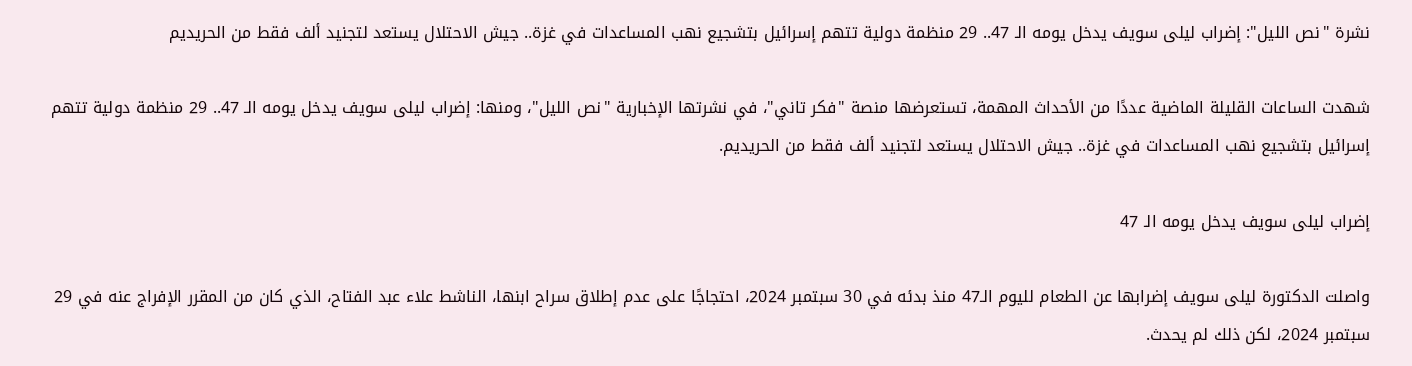نشرة "نص الليل": إضراب ليلى سويف يدخل يومه الـ 47.. 29 منظمة دولية تتهم إسرائيل بتشجيع نهب المساعدات في غزة.. جيش الاحتلال يستعد لتجنيد ألف فقط من الحريديم

شهدت الساعات القليلة الماضية عددًا من الأحداث المهمة، تستعرضها منصة "فكر تاني"، في نشرتها الإخبارية "نص الليل"، ومنها: إضراب ليلى سويف يدخل يومه الـ 47.. 29 منظمة دولية تتهم إسرائيل بتشجيع نهب المساعدات في غزة.. جيش الاحتلال يستعد لتجنيد ألف فقط من الحريديم.

إضراب ليلى سويف يدخل يومه الـ 47

واصلت الدكتورة ليلى سويف إضرابها عن الطعام لليوم الـ47 منذ بدئه في 30 سبتمبر 2024، احتجاجًا على عدم إطلاق سراح ابنها، الناشط علاء عبد الفتاح، الذي كان من المقرر الإفراج عنه في 29 سبتمبر 2024، لكن ذلك لم يحدث.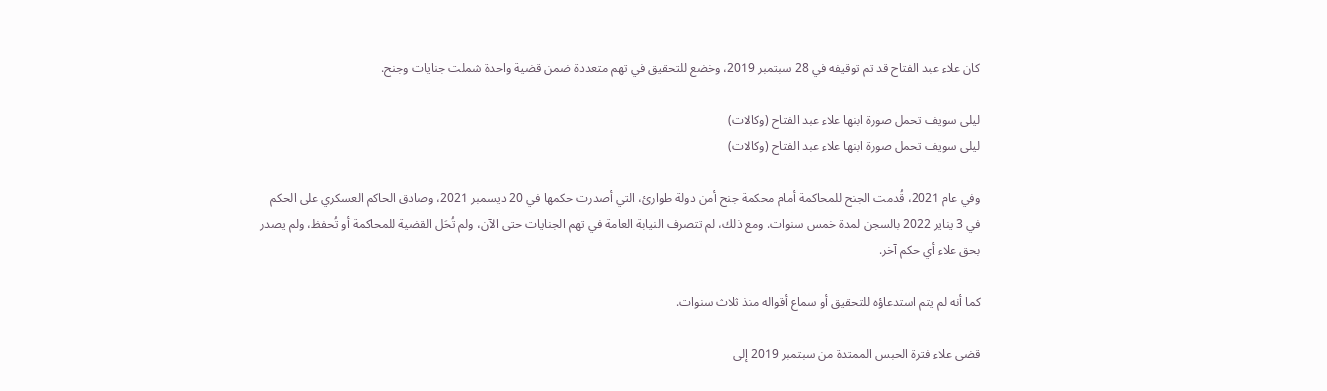كان علاء عبد الفتاح قد تم توقيفه في 28 سبتمبر 2019، وخضع للتحقيق في تهم متعددة ضمن قضية واحدة شملت جنايات وجنح.

ليلى سويف تحمل صورة ابنها علاء عبد الفتاح (وكالات)
ليلى سويف تحمل صورة ابنها علاء عبد الفتاح (وكالات)

وفي عام 2021، قُدمت الجنح للمحاكمة أمام محكمة جنح أمن دولة طوارئ، التي أصدرت حكمها في 20 ديسمبر 2021، وصادق الحاكم العسكري على الحكم في 3 يناير 2022 بالسجن لمدة خمس سنوات. ومع ذلك، لم تتصرف النيابة العامة في تهم الجنايات حتى الآن، ولم تُحَل القضية للمحاكمة أو تُحفظ، ولم يصدر بحق علاء أي حكم آخر.

كما أنه لم يتم استدعاؤه للتحقيق أو سماع أقواله منذ ثلاث سنوات.

قضى علاء فترة الحبس الممتدة من سبتمبر 2019 إلى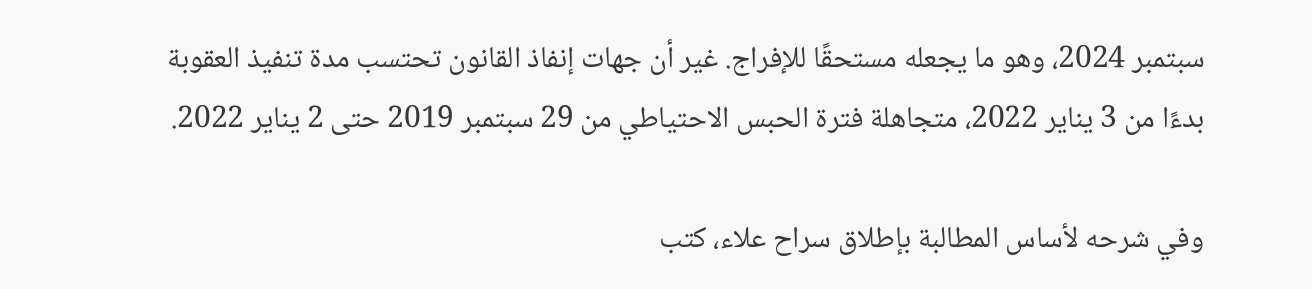سبتمبر 2024، وهو ما يجعله مستحقًا للإفراج. غير أن جهات إنفاذ القانون تحتسب مدة تنفيذ العقوبة بدءًا من 3 يناير 2022، متجاهلة فترة الحبس الاحتياطي من 29 سبتمبر 2019 حتى 2 يناير 2022.

وفي شرحه لأساس المطالبة بإطلاق سراح علاء، كتب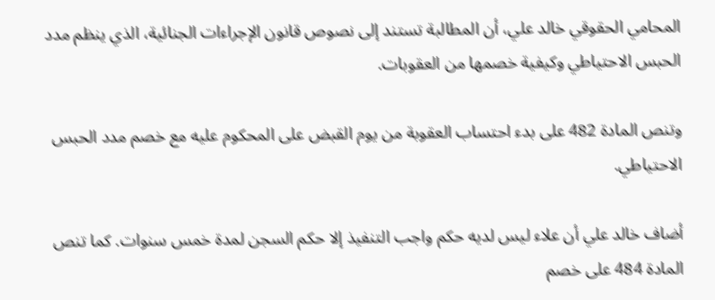المحامي الحقوقي خالد علي، أن المطالبة تستند إلى نصوص قانون الإجراءات الجنائية، الذي ينظم مدد الحبس الاحتياطي وكيفية خصمها من العقوبات.

وتنص المادة 482 على بدء احتساب العقوبة من يوم القبض على المحكوم عليه مع خصم مدد الحبس الاحتياطي.

أضاف خالد علي أن علاء ليس لديه حكم واجب التنفيذ إلا حكم السجن لمدة خمس سنوات. كما تنص المادة 484 على خصم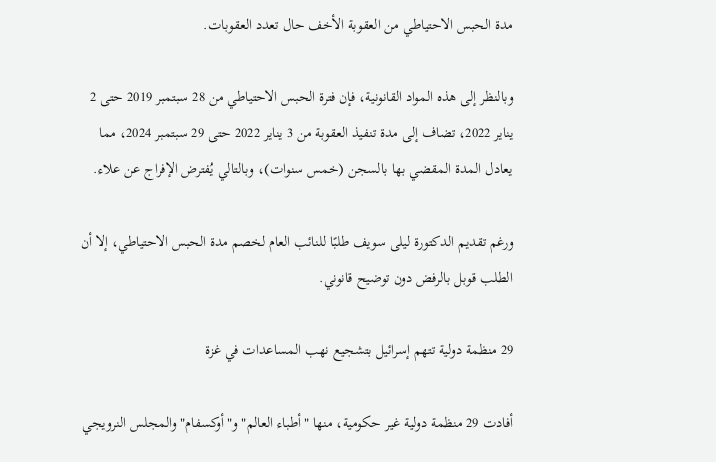مدة الحبس الاحتياطي من العقوبة الأخف حال تعدد العقوبات.

وبالنظر إلى هذه المواد القانونية، فإن فترة الحبس الاحتياطي من 28 سبتمبر 2019 حتى 2 يناير 2022، تضاف إلى مدة تنفيذ العقوبة من 3 يناير 2022 حتى 29 سبتمبر 2024، مما يعادل المدة المقضي بها بالسجن (خمس سنوات)، وبالتالي يُفترض الإفراج عن علاء.

ورغم تقديم الدكتورة ليلى سويف طلبًا للنائب العام لخصم مدة الحبس الاحتياطي، إلا أن الطلب قوبل بالرفض دون توضيح قانوني.

29 منظمة دولية تتهم إسرائيل بتشجيع نهب المساعدات في غزة

أفادت 29 منظمة دولية غير حكومية، منها "أطباء العالم" و"أوكسفام" والمجلس النرويجي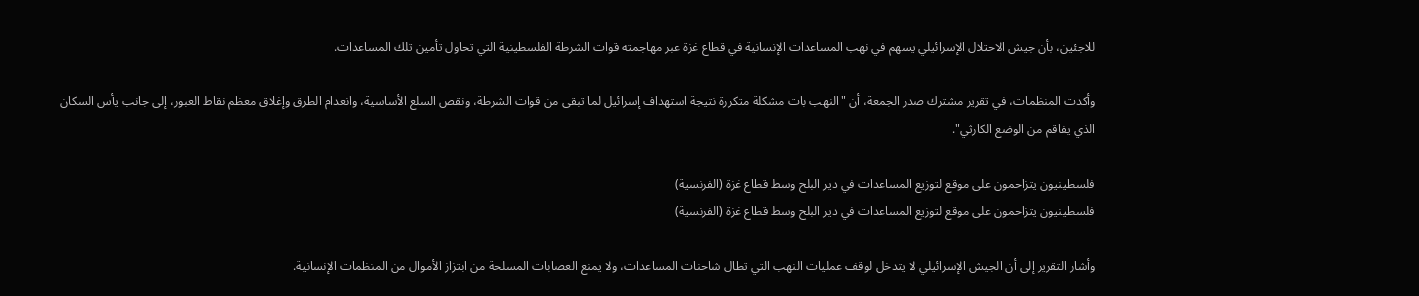للاجئين، بأن جيش الاحتلال الإسرائيلي يسهم في نهب المساعدات الإنسانية في قطاع غزة عبر مهاجمته قوات الشرطة الفلسطينية التي تحاول تأمين تلك المساعدات.

وأكدت المنظمات، في تقرير مشترك صدر الجمعة، أن "النهب بات مشكلة متكررة نتيجة استهداف إسرائيل لما تبقى من قوات الشرطة، ونقص السلع الأساسية، وانعدام الطرق وإغلاق معظم نقاط العبور، إلى جانب يأس السكان الذي يفاقم من الوضع الكارثي".

فلسطينيون يتزاحمون على موقع لتوزيع المساعدات في دير البلح وسط قطاع غزة (الفرنسية)
فلسطينيون يتزاحمون على موقع لتوزيع المساعدات في دير البلح وسط قطاع غزة (الفرنسية)

وأشار التقرير إلى أن الجيش الإسرائيلي لا يتدخل لوقف عمليات النهب التي تطال شاحنات المساعدات، ولا يمنع العصابات المسلحة من ابتزاز الأموال من المنظمات الإنسانية.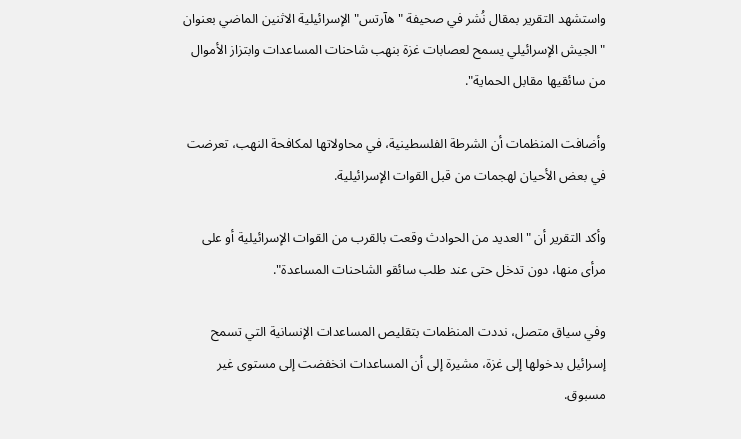واستشهد التقرير بمقال نُشر في صحيفة "هآرتس" الإسرائيلية الاثنين الماضي بعنوان "الجيش الإسرائيلي يسمح لعصابات غزة بنهب شاحنات المساعدات وابتزاز الأموال من سائقيها مقابل الحماية".

وأضافت المنظمات أن الشرطة الفلسطينية، في محاولاتها لمكافحة النهب، تعرضت في بعض الأحيان لهجمات من قبل القوات الإسرائيلية.

وأكد التقرير أن "العديد من الحوادث وقعت بالقرب من القوات الإسرائيلية أو على مرأى منها، دون تدخل حتى عند طلب سائقو الشاحنات المساعدة".

وفي سياق متصل، نددت المنظمات بتقليص المساعدات الإنسانية التي تسمح إسرائيل بدخولها إلى غزة، مشيرة إلى أن المساعدات انخفضت إلى مستوى غير مسبوق.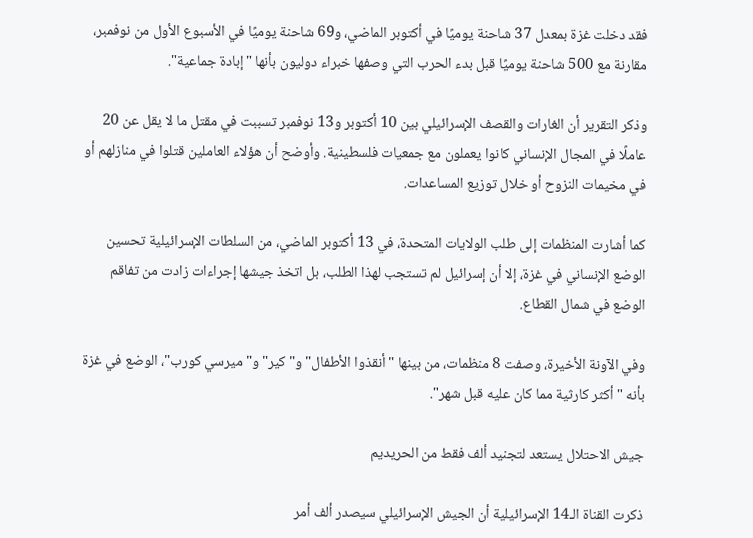فقد دخلت غزة بمعدل 37 شاحنة يوميًا في أكتوبر الماضي، و69 شاحنة يوميًا في الأسبوع الأول من نوفمبر، مقارنة مع 500 شاحنة يوميًا قبل بدء الحرب التي وصفها خبراء دوليون بأنها "إبادة جماعية".

وذكر التقرير أن الغارات والقصف الإسرائيلي بين 10 أكتوبر و13 نوفمبر تسببت في مقتل ما لا يقل عن 20 عاملًا في المجال الإنساني كانوا يعملون مع جمعيات فلسطينية. وأوضح أن هؤلاء العاملين قتلوا في منازلهم أو في مخيمات النزوح أو خلال توزيع المساعدات.

كما أشارت المنظمات إلى طلب الولايات المتحدة، في 13 أكتوبر الماضي، من السلطات الإسرائيلية تحسين الوضع الإنساني في غزة، إلا أن إسرائيل لم تستجب لهذا الطلب، بل اتخذ جيشها إجراءات زادت من تفاقم الوضع في شمال القطاع.

وفي الآونة الأخيرة، وصفت 8 منظمات، من بينها "أنقذوا الأطفال" و"كير" و"ميرسي كورب"، الوضع في غزة بأنه "أكثر كارثية مما كان عليه قبل شهر".

جيش الاحتلال يستعد لتجنيد ألف فقط من الحريديم

ذكرت القناة الـ14 الإسرائيلية أن الجيش الإسرائيلي سيصدر ألف أمر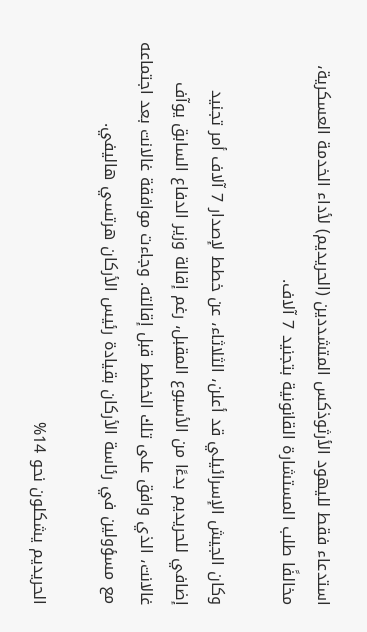استدعاء فقط لليهود الأرثوذكس المتشددين (الحريديم) لأداء الخدمة العسكرية، مخالفًا طلب المستشارة القانونية بتجنيد 7 آلاف.

وكان الجيش الإسرائيلي قد أعلن، الثلاثاء، عن خطط لإصدار 7 آلاف أمر تجنيد إضافي للحريديم بدءًا من الأسبوع المقبل، رغم إقالة وزير الدفاع السابق يوآف غالانت، الذي وافق على تلك الخطط قبل إقالته. وجاءت موافقة غالانت بعد اجتماعه مع مسؤولين في رئاسة الأركان بقيادة رئيس الأركان هرتسي هاليفي.

الحريديم يشكلون نحو 14%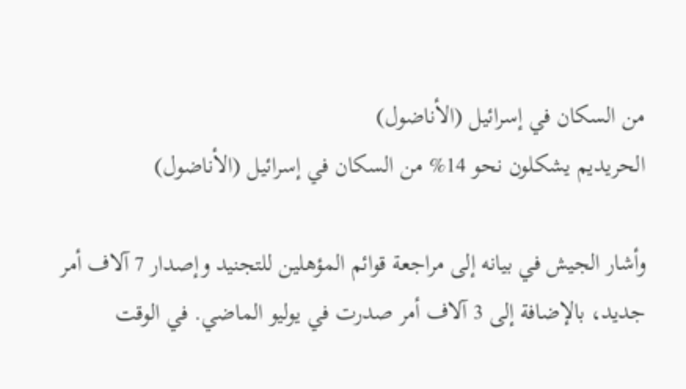من السكان في إسرائيل (الأناضول)
الحريديم يشكلون نحو 14% من السكان في إسرائيل (الأناضول)

وأشار الجيش في بيانه إلى مراجعة قوائم المؤهلين للتجنيد وإصدار 7 آلاف أمر جديد، بالإضافة إلى 3 آلاف أمر صدرت في يوليو الماضي. في الوقت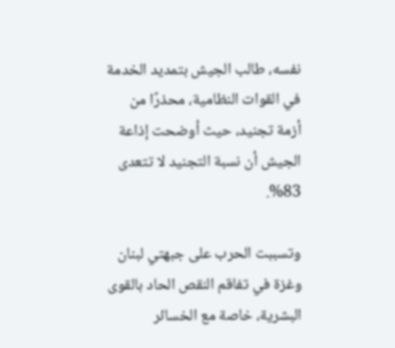نفسه، طالب الجيش بتمديد الخدمة في القوات النظامية، محذرًا من أزمة تجنيد، حيث أوضحت إذاعة الجيش أن نسبة التجنيد لا تتعدى 83%.

وتسببت الحرب على جبهتي لبنان وغزة في تفاقم النقص الحاد بالقوى البشرية، خاصة مع الخسائر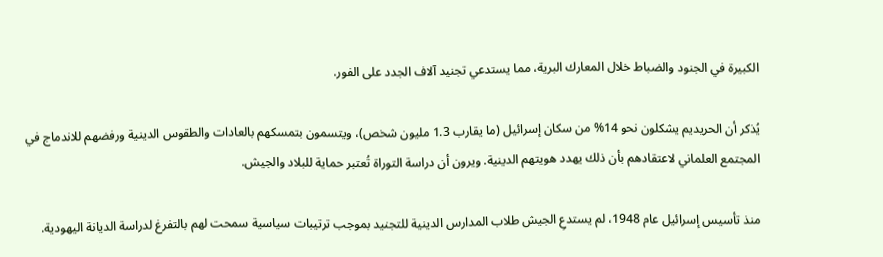الكبيرة في الجنود والضباط خلال المعارك البرية، مما يستدعي تجنيد آلاف الجدد على الفور.

يُذكر أن الحريديم يشكلون نحو 14% من سكان إسرائيل (ما يقارب 1.3 مليون شخص)، ويتسمون بتمسكهم بالعادات والطقوس الدينية ورفضهم للاندماج في المجتمع العلماني لاعتقادهم بأن ذلك يهدد هويتهم الدينية. ويرون أن دراسة التوراة تُعتبر حماية للبلاد والجيش.

منذ تأسيس إسرائيل عام 1948، لم يستدعِ الجيش طلاب المدارس الدينية للتجنيد بموجب ترتيبات سياسية سمحت لهم بالتفرغ لدراسة الديانة اليهودية.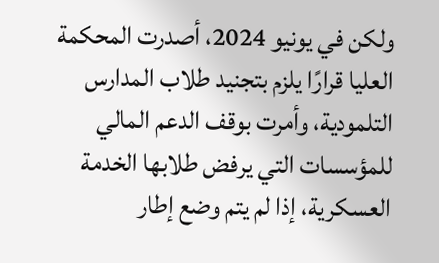ولكن في يونيو 2024، أصدرت المحكمة العليا قرارًا يلزم بتجنيد طلاب المدارس التلمودية، وأمرت بوقف الدعم المالي للمؤسسات التي يرفض طلابها الخدمة العسكرية، إذا لم يتم وضع إطار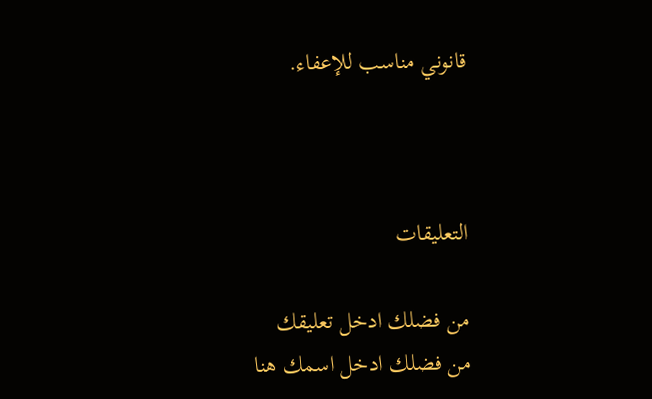قانوني مناسب للإعفاء.



التعليقات

من فضلك ادخل تعليقك
من فضلك ادخل اسمك هنا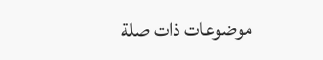موضوعات ذات صلة